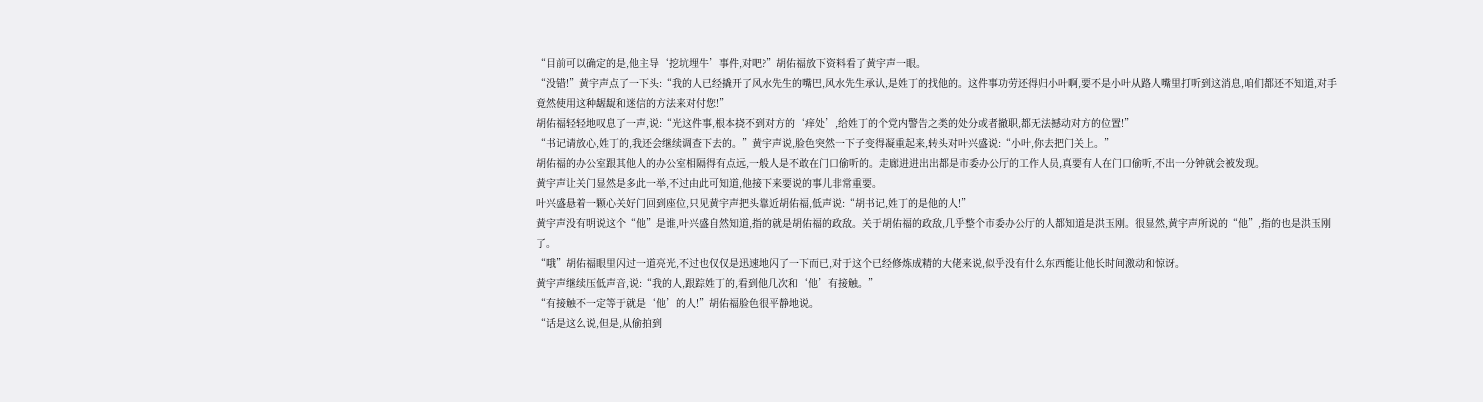“目前可以确定的是,他主导‘挖坑埋牛’事件,对吧?”胡佑福放下资料看了黄宇声一眼。
“没错!”黄宇声点了一下头:“我的人已经撬开了风水先生的嘴巴,风水先生承认,是姓丁的找他的。这件事功劳还得归小叶啊,要不是小叶从路人嘴里打听到这消息,咱们都还不知道,对手竟然使用这种龌龊和迷信的方法来对付您!”
胡佑福轻轻地叹息了一声,说:“光这件事,根本挠不到对方的‘痒处’,给姓丁的个党内警告之类的处分或者撤职,都无法撼动对方的位置!”
“书记请放心,姓丁的,我还会继续调查下去的。”黄宇声说,脸色突然一下子变得凝重起来,转头对叶兴盛说:“小叶,你去把门关上。”
胡佑福的办公室跟其他人的办公室相隔得有点远,一般人是不敢在门口偷听的。走廊进进出出都是市委办公厅的工作人员,真要有人在门口偷听,不出一分钟就会被发现。
黄宇声让关门显然是多此一举,不过由此可知道,他接下来要说的事儿非常重要。
叶兴盛悬着一颗心关好门回到座位,只见黄宇声把头靠近胡佑福,低声说:“胡书记,姓丁的是他的人!”
黄宇声没有明说这个“他”是谁,叶兴盛自然知道,指的就是胡佑福的政敌。关于胡佑福的政敌,几乎整个市委办公厅的人都知道是洪玉刚。很显然,黄宇声所说的“他”,指的也是洪玉刚了。
“哦”胡佑福眼里闪过一道亮光,不过也仅仅是迅速地闪了一下而已,对于这个已经修炼成精的大佬来说,似乎没有什么东西能让他长时间激动和惊讶。
黄宇声继续压低声音,说:“我的人,跟踪姓丁的,看到他几次和‘他’有接触。”
“有接触不一定等于就是‘他’的人!”胡佑福脸色很平静地说。
“话是这么说,但是,从偷拍到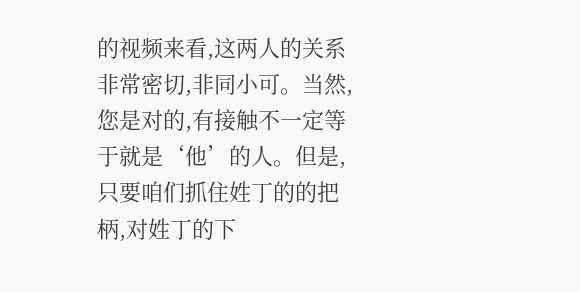的视频来看,这两人的关系非常密切,非同小可。当然,您是对的,有接触不一定等于就是‘他’的人。但是,只要咱们抓住姓丁的的把柄,对姓丁的下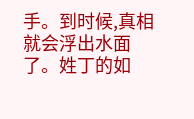手。到时候,真相就会浮出水面了。姓丁的如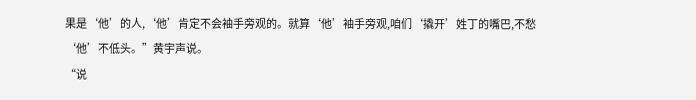果是‘他’的人,‘他’肯定不会袖手旁观的。就算‘他’袖手旁观,咱们‘撬开’姓丁的嘴巴,不愁‘他’不低头。”黄宇声说。
“说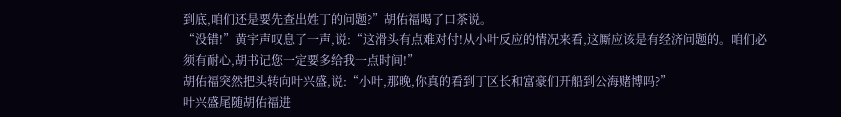到底,咱们还是要先查出姓丁的问题?”胡佑福喝了口茶说。
“没错!”黄宇声叹息了一声,说:“这滑头有点难对付!从小叶反应的情况来看,这厮应该是有经济问题的。咱们必须有耐心,胡书记您一定要多给我一点时间!”
胡佑福突然把头转向叶兴盛,说:“小叶,那晚,你真的看到丁区长和富豪们开船到公海赌博吗?”
叶兴盛尾随胡佑福进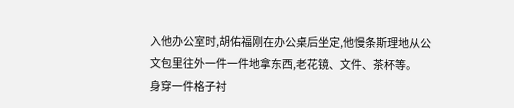入他办公室时,胡佑福刚在办公桌后坐定,他慢条斯理地从公文包里往外一件一件地拿东西,老花镜、文件、茶杯等。
身穿一件格子衬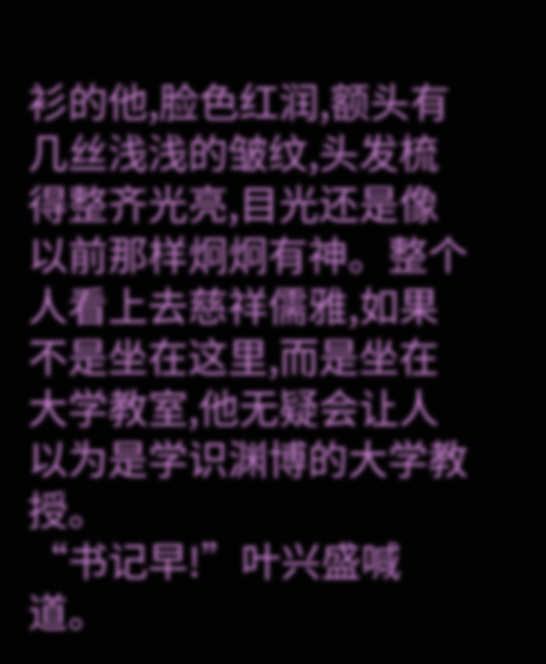衫的他,脸色红润,额头有几丝浅浅的皱纹,头发梳得整齐光亮,目光还是像以前那样炯炯有神。整个人看上去慈祥儒雅,如果不是坐在这里,而是坐在大学教室,他无疑会让人以为是学识渊博的大学教授。
“书记早!”叶兴盛喊道。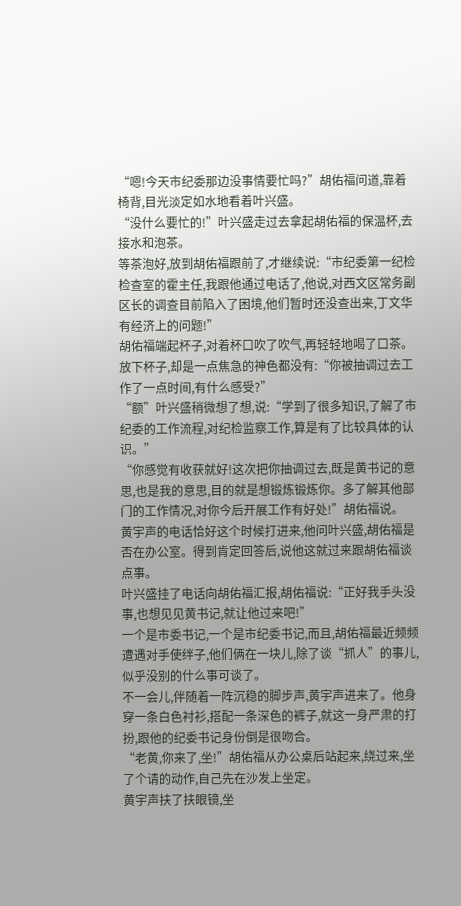“嗯!今天市纪委那边没事情要忙吗?”胡佑福问道,靠着椅背,目光淡定如水地看着叶兴盛。
“没什么要忙的!”叶兴盛走过去拿起胡佑福的保温杯,去接水和泡茶。
等茶泡好,放到胡佑福跟前了,才继续说:“市纪委第一纪检检查室的霍主任,我跟他通过电话了,他说,对西文区常务副区长的调查目前陷入了困境,他们暂时还没查出来,丁文华有经济上的问题!”
胡佑福端起杯子,对着杯口吹了吹气,再轻轻地喝了口茶。放下杯子,却是一点焦急的神色都没有:“你被抽调过去工作了一点时间,有什么感受?”
“额”叶兴盛稍微想了想,说:“学到了很多知识,了解了市纪委的工作流程,对纪检监察工作,算是有了比较具体的认识。”
“你感觉有收获就好!这次把你抽调过去,既是黄书记的意思,也是我的意思,目的就是想锻炼锻炼你。多了解其他部门的工作情况,对你今后开展工作有好处!”胡佑福说。
黄宇声的电话恰好这个时候打进来,他问叶兴盛,胡佑福是否在办公室。得到肯定回答后,说他这就过来跟胡佑福谈点事。
叶兴盛挂了电话向胡佑福汇报,胡佑福说:“正好我手头没事,也想见见黄书记,就让他过来吧!”
一个是市委书记,一个是市纪委书记,而且,胡佑福最近频频遭遇对手使绊子,他们俩在一块儿,除了谈“抓人”的事儿,似乎没别的什么事可谈了。
不一会儿,伴随着一阵沉稳的脚步声,黄宇声进来了。他身穿一条白色衬衫,搭配一条深色的裤子,就这一身严肃的打扮,跟他的纪委书记身份倒是很吻合。
“老黄,你来了,坐!”胡佑福从办公桌后站起来,绕过来,坐了个请的动作,自己先在沙发上坐定。
黄宇声扶了扶眼镜,坐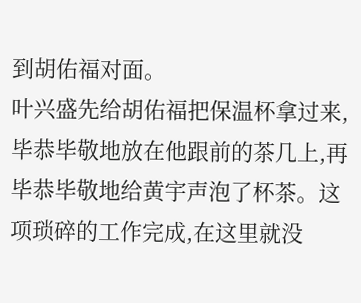到胡佑福对面。
叶兴盛先给胡佑福把保温杯拿过来,毕恭毕敬地放在他跟前的茶几上,再毕恭毕敬地给黄宇声泡了杯茶。这项琐碎的工作完成,在这里就没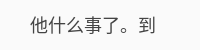他什么事了。到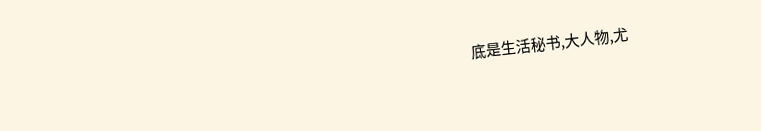底是生活秘书,大人物,尤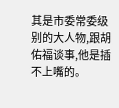其是市委常委级别的大人物,跟胡佑福谈事,他是插不上嘴的。